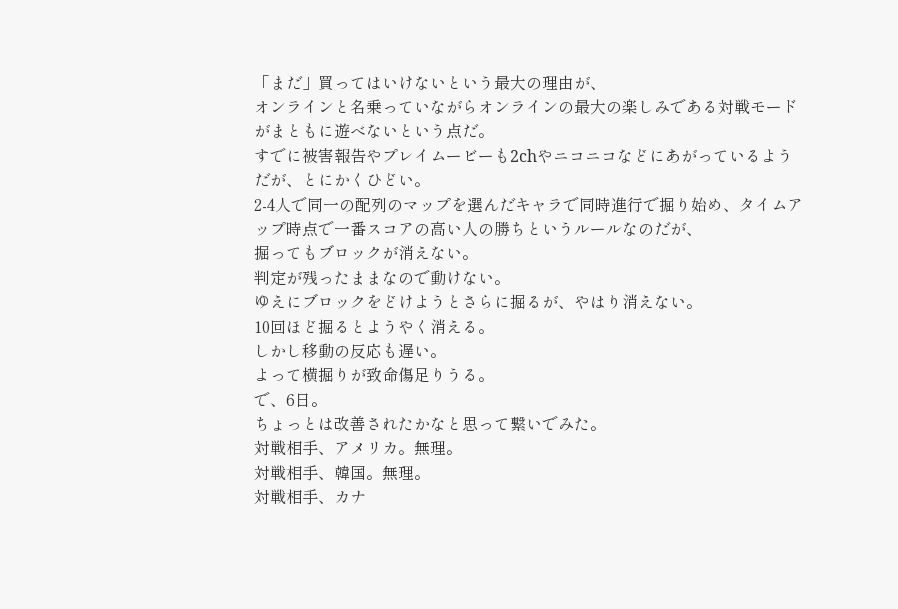「まだ」買ってはいけないという最大の理由が、
オンラインと名乗っていながらオンラインの最大の楽しみである対戦モードがまともに遊べないという点だ。
すでに被害報告やプレイムービーも2chやニコニコなどにあがっているようだが、とにかくひどい。
2-4人で同一の配列のマップを選んだキャラで同時進行で掘り始め、タイムアップ時点で一番スコアの高い人の勝ちというルールなのだが、
掘ってもブロックが消えない。
判定が残ったままなので動けない。
ゆえにブロックをどけようとさらに掘るが、やはり消えない。
10回ほど掘るとようやく消える。
しかし移動の反応も遅い。
よって横掘りが致命傷足りうる。
で、6日。
ちょっとは改善されたかなと思って繋いでみた。
対戦相手、アメリカ。無理。
対戦相手、韓国。無理。
対戦相手、カナ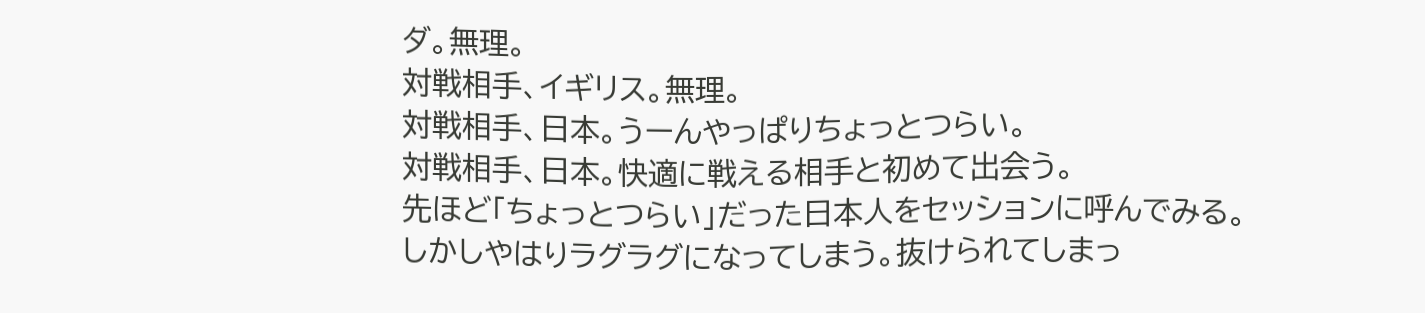ダ。無理。
対戦相手、イギリス。無理。
対戦相手、日本。うーんやっぱりちょっとつらい。
対戦相手、日本。快適に戦える相手と初めて出会う。
先ほど「ちょっとつらい」だった日本人をセッションに呼んでみる。
しかしやはりラグラグになってしまう。抜けられてしまっ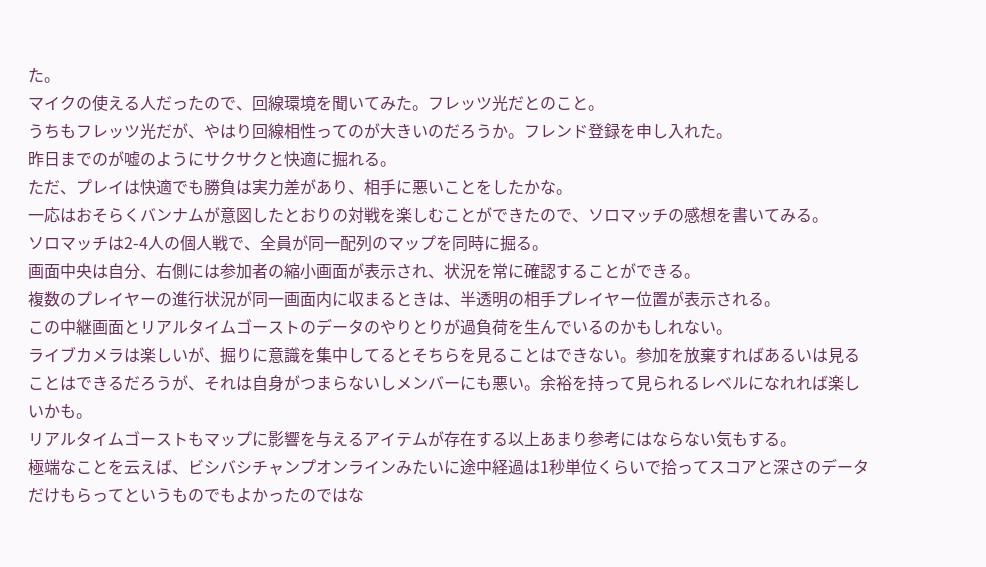た。
マイクの使える人だったので、回線環境を聞いてみた。フレッツ光だとのこと。
うちもフレッツ光だが、やはり回線相性ってのが大きいのだろうか。フレンド登録を申し入れた。
昨日までのが嘘のようにサクサクと快適に掘れる。
ただ、プレイは快適でも勝負は実力差があり、相手に悪いことをしたかな。
一応はおそらくバンナムが意図したとおりの対戦を楽しむことができたので、ソロマッチの感想を書いてみる。
ソロマッチは2-4人の個人戦で、全員が同一配列のマップを同時に掘る。
画面中央は自分、右側には参加者の縮小画面が表示され、状況を常に確認することができる。
複数のプレイヤーの進行状況が同一画面内に収まるときは、半透明の相手プレイヤー位置が表示される。
この中継画面とリアルタイムゴーストのデータのやりとりが過負荷を生んでいるのかもしれない。
ライブカメラは楽しいが、掘りに意識を集中してるとそちらを見ることはできない。参加を放棄すればあるいは見ることはできるだろうが、それは自身がつまらないしメンバーにも悪い。余裕を持って見られるレベルになれれば楽しいかも。
リアルタイムゴーストもマップに影響を与えるアイテムが存在する以上あまり参考にはならない気もする。
極端なことを云えば、ビシバシチャンプオンラインみたいに途中経過は1秒単位くらいで拾ってスコアと深さのデータだけもらってというものでもよかったのではな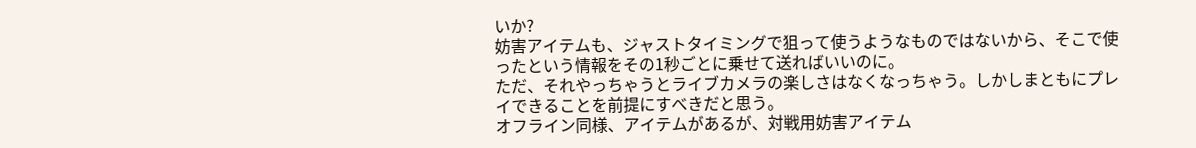いか?
妨害アイテムも、ジャストタイミングで狙って使うようなものではないから、そこで使ったという情報をその1秒ごとに乗せて送ればいいのに。
ただ、それやっちゃうとライブカメラの楽しさはなくなっちゃう。しかしまともにプレイできることを前提にすべきだと思う。
オフライン同様、アイテムがあるが、対戦用妨害アイテム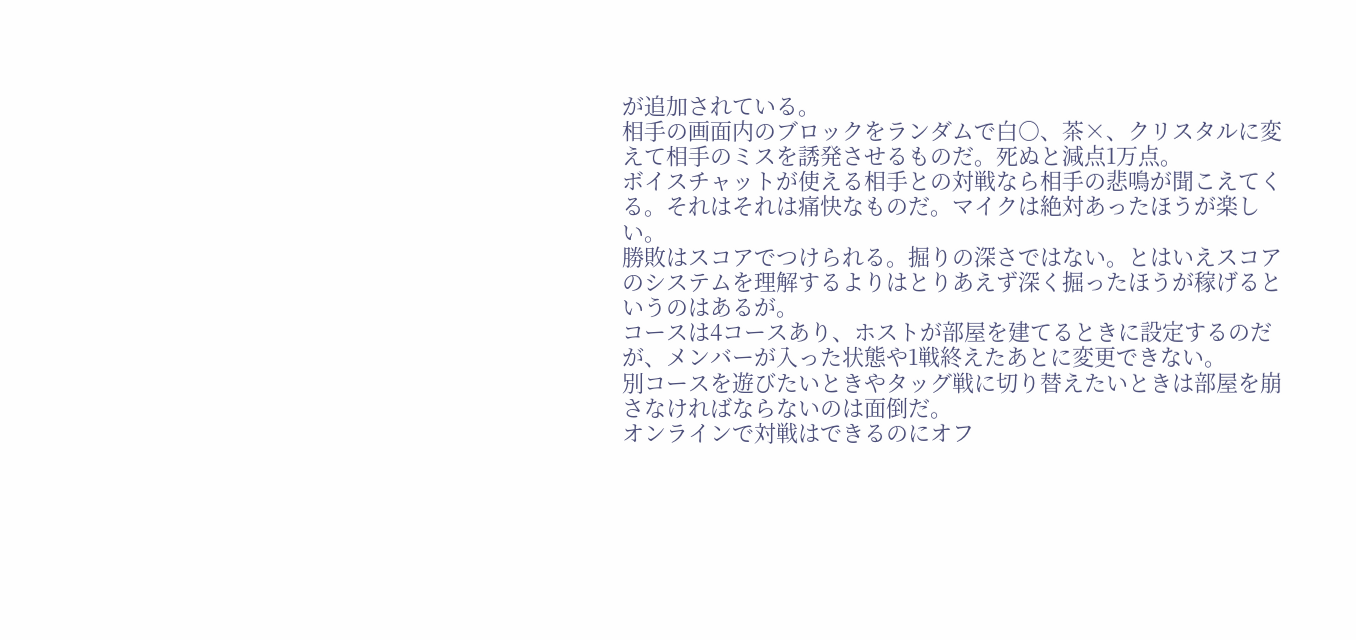が追加されている。
相手の画面内のブロックをランダムで白○、茶×、クリスタルに変えて相手のミスを誘発させるものだ。死ぬと減点1万点。
ボイスチャットが使える相手との対戦なら相手の悲鳴が聞こえてくる。それはそれは痛快なものだ。マイクは絶対あったほうが楽しい。
勝敗はスコアでつけられる。掘りの深さではない。とはいえスコアのシステムを理解するよりはとりあえず深く掘ったほうが稼げるというのはあるが。
コースは4コースあり、ホストが部屋を建てるときに設定するのだが、メンバーが入った状態や1戦終えたあとに変更できない。
別コースを遊びたいときやタッグ戦に切り替えたいときは部屋を崩さなければならないのは面倒だ。
オンラインで対戦はできるのにオフ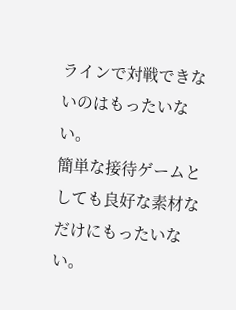ラインで対戦できないのはもったいない。
簡単な接待ゲームとしても良好な素材なだけにもったいない。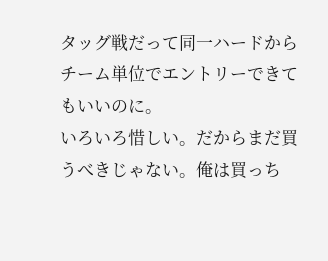タッグ戦だって同一ハードからチーム単位でエントリーできてもいいのに。
いろいろ惜しい。だからまだ買うべきじゃない。俺は買っち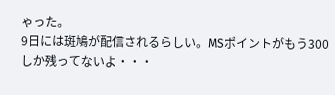ゃった。
9日には斑鳩が配信されるらしい。MSポイントがもう300しか残ってないよ・・・